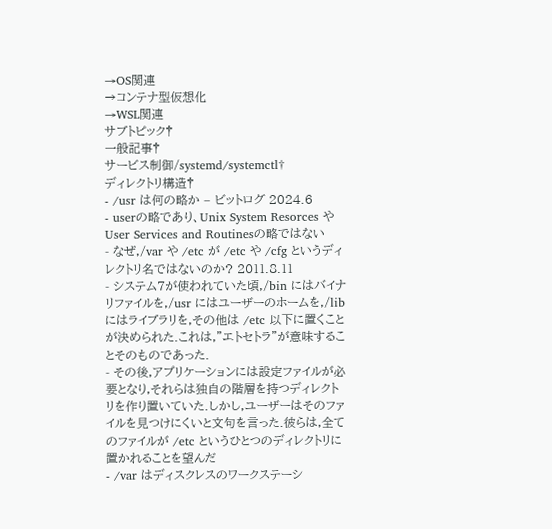→OS関連
→コンテナ型仮想化
→WSL関連
サブトピック†
一般記事†
サービス制御/systemd/systemctl†
ディレクトリ構造†
- /usr は何の略か – ビットログ 2024.6
- userの略であり、Unix System Resorces や User Services and Routinesの略ではない
- なぜ,/var や /etc が /etc や /cfg というディレクトリ名ではないのか? 2011.8.11
- システム7が使われていた頃,/bin にはバイナリファイルを,/usr にはユーザーのホームを,/libにはライブラリを,その他は /etc 以下に置くことが決められた.これは,"エトセトラ"が意味することそのものであった.
- その後,アプリケーションには設定ファイルが必要となり,それらは独自の階層を持つディレクトリを作り置いていた.しかし,ユーザーはそのファイルを見つけにくいと文句を言った.彼らは,全てのファイルが /etc というひとつのディレクトリに置かれることを望んだ
- /var はディスクレスのワークステーシ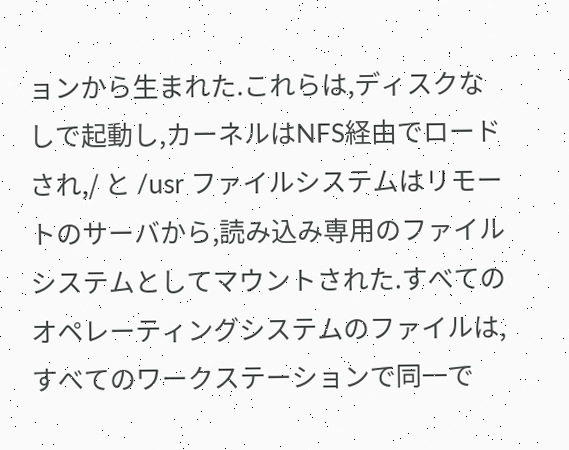ョンから生まれた.これらは,ディスクなしで起動し,カーネルはNFS経由でロードされ,/ と /usr ファイルシステムはリモートのサーバから,読み込み専用のファイルシステムとしてマウントされた.すべてのオペレーティングシステムのファイルは,すべてのワークステーションで同一で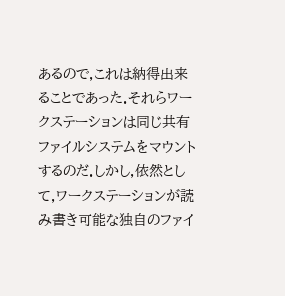あるので,これは納得出来ることであった.それらワークステーションは同じ共有ファイルシステムをマウントするのだ.しかし,依然として,ワークステーションが読み書き可能な独自のファイ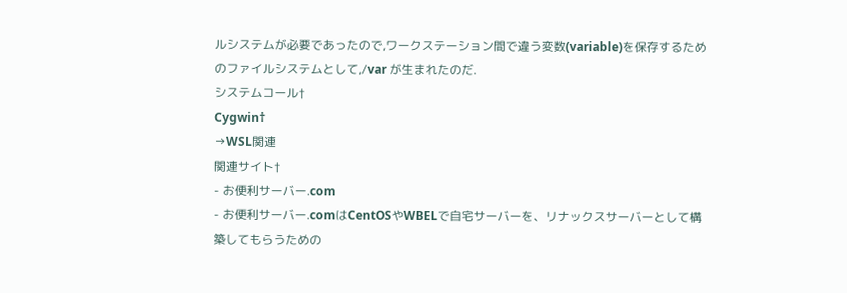ルシステムが必要であったので,ワークステーション間で違う変数(variable)を保存するためのファイルシステムとして,/var が生まれたのだ.
システムコール†
Cygwin†
→WSL関連
関連サイト†
- お便利サーバー.com
- お便利サーバー.comはCentOSやWBELで自宅サーバーを、リナックスサーバーとして構築してもらうための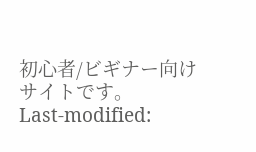初心者/ビギナー向けサイトです。
Last-modified: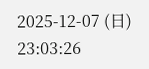2025-12-07 (日) 23:03:26